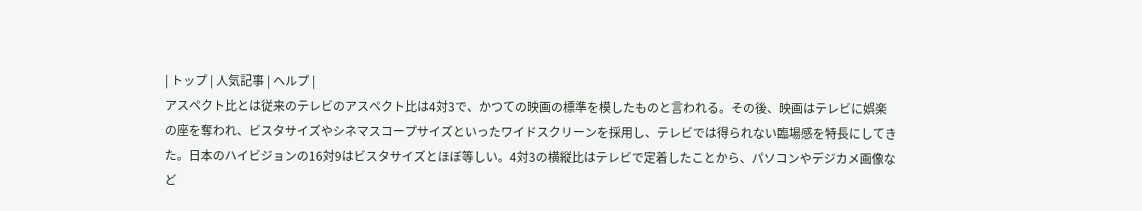| トップ | 人気記事 | ヘルプ |
アスペクト比とは従来のテレビのアスペクト比は4対3で、かつての映画の標準を模したものと言われる。その後、映画はテレビに娯楽の座を奪われ、ビスタサイズやシネマスコープサイズといったワイドスクリーンを採用し、テレビでは得られない臨場感を特長にしてきた。日本のハイビジョンの16対9はビスタサイズとほぼ等しい。4対3の横縦比はテレビで定着したことから、パソコンやデジカメ画像など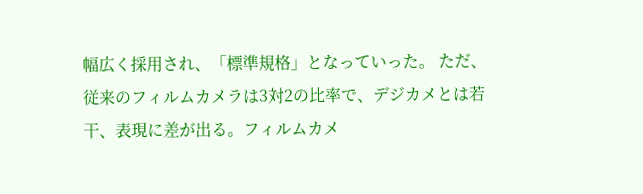幅広く採用され、「標準規格」となっていった。 ただ、従来のフィルムカメラは3対2の比率で、デジカメとは若干、表現に差が出る。フィルムカメ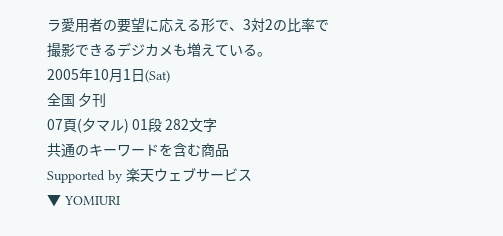ラ愛用者の要望に応える形で、3対2の比率で撮影できるデジカメも増えている。
2005年10月1日(Sat)
全国 夕刊
07頁(夕マル) 01段 282文字
共通のキーワードを含む商品
Supported by 楽天ウェブサービス
▼ YOMIURI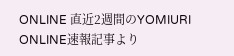ONLINE 直近2週間のYOMIURI ONLINE速報記事より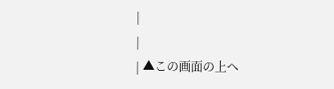|
|
| ▲この画面の上へ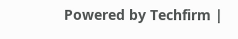Powered by Techfirm |